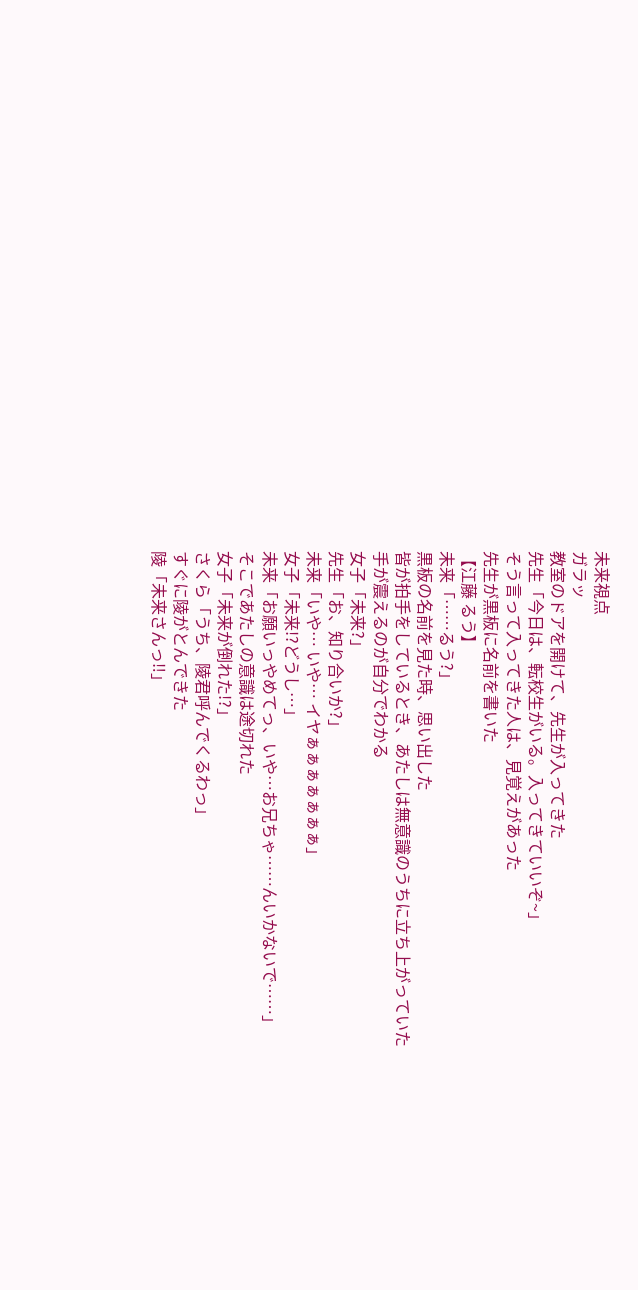未来視点
ガラッ
教室のドアを開けて、先生が入ってきた
先生「今日は、転校生がいる。入ってきていいぞ~」
そう言って入ってきた人は、見覚えがあった
先生が黒板に名前を書いた
【江藤 るう】
未来「……るう?」
黒板の名前を見た時、思い出した
皆が拍手をしているとき、あたしは無意識のうちに立ち上がっていた
手が震えるのが自分でわかる
女子「未来?」
先生「お、知り合いか?」
未来「いや… いや… イヤぁぁぁぁぁぁぁ」
女子「未来!?どうし…」
未来「お願いっやめてっ、いや…お兄ちゃ……んいかないで……」
そこであたしの意識は途切れた
女子「未来が倒れた!?」
さくら「うち、陵君呼んでくるわっ」
すぐに陵がとんできた
陵「未来さんっ‼」